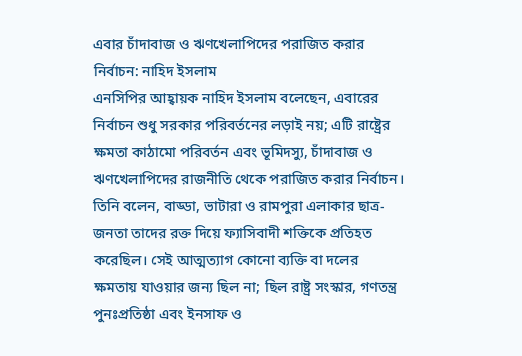এবার চাঁদাবাজ ও ঋণখেলাপিদের পরাজিত করার নির্বাচন: নাহিদ ইসলাম
এনসিপির আহ্বায়ক নাহিদ ইসলাম বলেছেন, এবারের নির্বাচন শুধু সরকার পরিবর্তনের লড়াই নয়; এটি রাষ্ট্রের ক্ষমতা কাঠামো পরিবর্তন এবং ভূমিদস্যু, চাঁদাবাজ ও ঋণখেলাপিদের রাজনীতি থেকে পরাজিত করার নির্বাচন।
তিনি বলেন, বাড্ডা, ভাটারা ও রামপুরা এলাকার ছাত্র-জনতা তাদের রক্ত দিয়ে ফ্যাসিবাদী শক্তিকে প্রতিহত করেছিল। সেই আত্মত্যাগ কোনো ব্যক্তি বা দলের ক্ষমতায় যাওয়ার জন্য ছিল না; ছিল রাষ্ট্র সংস্কার, গণতন্ত্র পুনঃপ্রতিষ্ঠা এবং ইনসাফ ও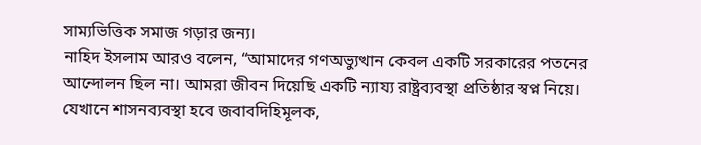সাম্যভিত্তিক সমাজ গড়ার জন্য।
নাহিদ ইসলাম আরও বলেন, “আমাদের গণঅভ্যুত্থান কেবল একটি সরকারের পতনের আন্দোলন ছিল না। আমরা জীবন দিয়েছি একটি ন্যায্য রাষ্ট্রব্যবস্থা প্রতিষ্ঠার স্বপ্ন নিয়ে। যেখানে শাসনব্যবস্থা হবে জবাবদিহিমূলক,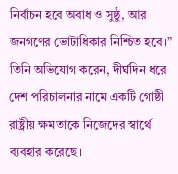নির্বাচন হবে অবাধ ও সুষ্ঠু, আর জনগণের ভোটাধিকার নিশ্চিত হবে।”
তিনি অভিযোগ করেন, দীর্ঘদিন ধরে দেশ পরিচালনার নামে একটি গোষ্ঠী রাষ্ট্রীয় ক্ষমতাকে নিজেদের স্বার্থে ব্যবহার করেছে।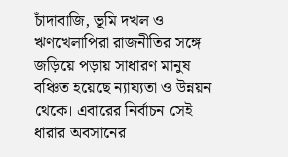চাঁদাবাজি, ভূমি দখল ও ঋণখেলাপিরা রাজনীতির সঙ্গে জড়িয়ে পড়ায় সাধারণ মানুষ বঞ্চিত হয়েছে ন্যায্যতা ও উন্নয়ন থেকে। এবারের নির্বাচন সেই ধারার অবসানের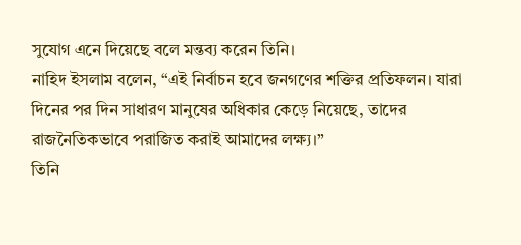সুযোগ এনে দিয়েছে বলে মন্তব্য করেন তিনি।
নাহিদ ইসলাম বলেন, “এই নির্বাচন হবে জনগণের শক্তির প্রতিফলন। যারা দিনের পর দিন সাধারণ মানুষের অধিকার কেড়ে নিয়েছে, তাদের রাজনৈতিকভাবে পরাজিত করাই আমাদের লক্ষ্য।”
তিনি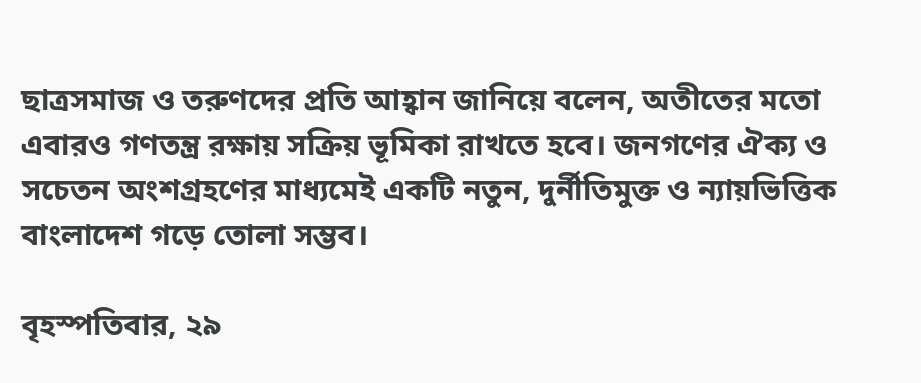ছাত্রসমাজ ও তরুণদের প্রতি আহ্বান জানিয়ে বলেন, অতীতের মতো এবারও গণতন্ত্র রক্ষায় সক্রিয় ভূমিকা রাখতে হবে। জনগণের ঐক্য ও সচেতন অংশগ্রহণের মাধ্যমেই একটি নতুন, দুর্নীতিমুক্ত ও ন্যায়ভিত্তিক বাংলাদেশ গড়ে তোলা সম্ভব।

বৃহস্পতিবার, ২৯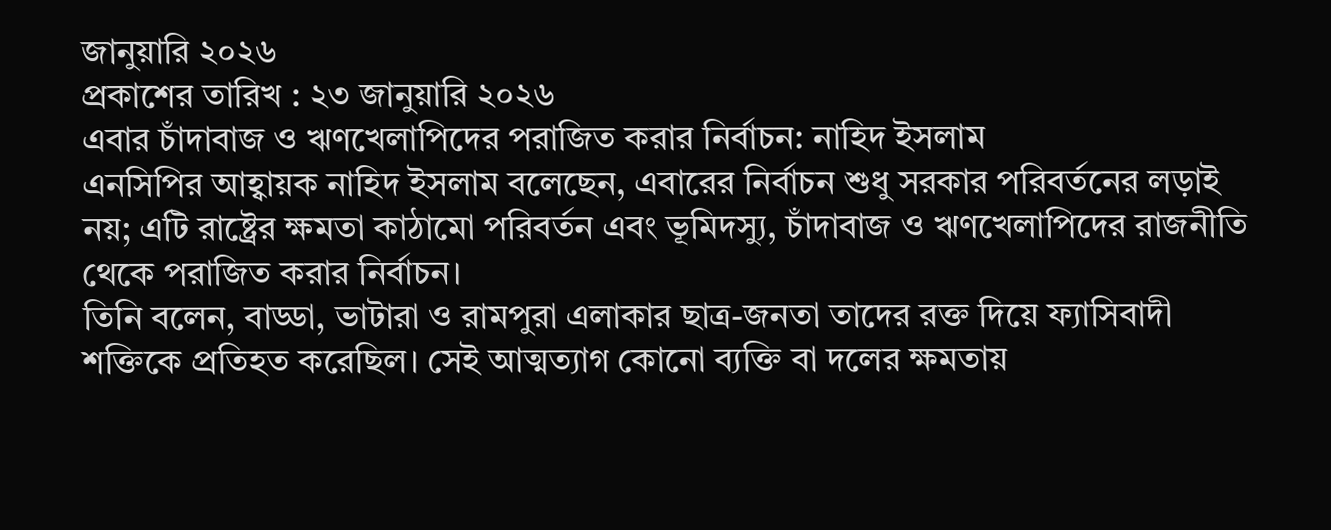জানুয়ারি ২০২৬
প্রকাশের তারিখ : ২৩ জানুয়ারি ২০২৬
এবার চাঁদাবাজ ও ঋণখেলাপিদের পরাজিত করার নির্বাচন: নাহিদ ইসলাম
এনসিপির আহ্বায়ক নাহিদ ইসলাম বলেছেন, এবারের নির্বাচন শুধু সরকার পরিবর্তনের লড়াই নয়; এটি রাষ্ট্রের ক্ষমতা কাঠামো পরিবর্তন এবং ভূমিদস্যু, চাঁদাবাজ ও ঋণখেলাপিদের রাজনীতি থেকে পরাজিত করার নির্বাচন।
তিনি বলেন, বাড্ডা, ভাটারা ও রামপুরা এলাকার ছাত্র-জনতা তাদের রক্ত দিয়ে ফ্যাসিবাদী শক্তিকে প্রতিহত করেছিল। সেই আত্মত্যাগ কোনো ব্যক্তি বা দলের ক্ষমতায়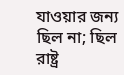যাওয়ার জন্য ছিল না; ছিল রাষ্ট্র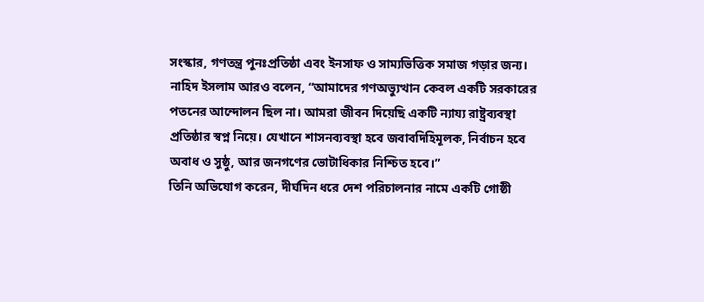সংস্কার, গণতন্ত্র পুনঃপ্রতিষ্ঠা এবং ইনসাফ ও সাম্যভিত্তিক সমাজ গড়ার জন্য।
নাহিদ ইসলাম আরও বলেন, “আমাদের গণঅভ্যুত্থান কেবল একটি সরকারের পতনের আন্দোলন ছিল না। আমরা জীবন দিয়েছি একটি ন্যায্য রাষ্ট্রব্যবস্থা প্রতিষ্ঠার স্বপ্ন নিয়ে। যেখানে শাসনব্যবস্থা হবে জবাবদিহিমূলক, নির্বাচন হবে অবাধ ও সুষ্ঠু, আর জনগণের ভোটাধিকার নিশ্চিত হবে।”
তিনি অভিযোগ করেন, দীর্ঘদিন ধরে দেশ পরিচালনার নামে একটি গোষ্ঠী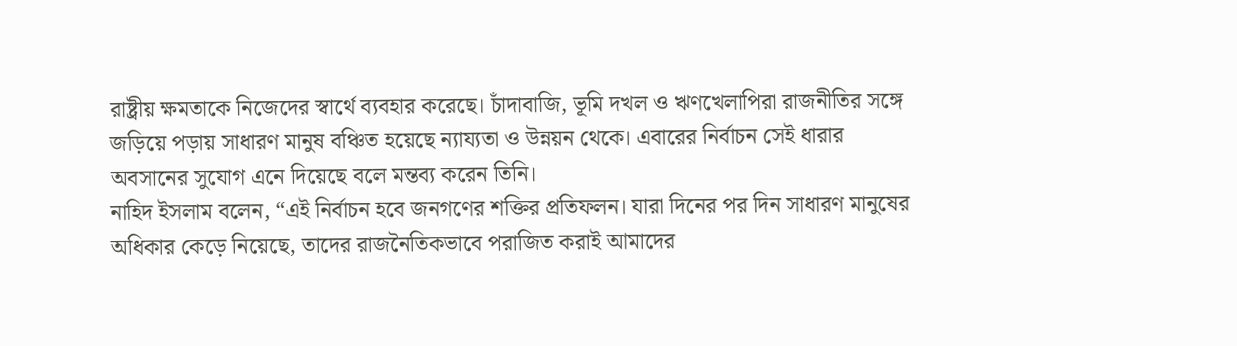রাষ্ট্রীয় ক্ষমতাকে নিজেদের স্বার্থে ব্যবহার করেছে। চাঁদাবাজি, ভূমি দখল ও ঋণখেলাপিরা রাজনীতির সঙ্গে জড়িয়ে পড়ায় সাধারণ মানুষ বঞ্চিত হয়েছে ন্যায্যতা ও উন্নয়ন থেকে। এবারের নির্বাচন সেই ধারার অবসানের সুযোগ এনে দিয়েছে বলে মন্তব্য করেন তিনি।
নাহিদ ইসলাম বলেন, “এই নির্বাচন হবে জনগণের শক্তির প্রতিফলন। যারা দিনের পর দিন সাধারণ মানুষের অধিকার কেড়ে নিয়েছে, তাদের রাজনৈতিকভাবে পরাজিত করাই আমাদের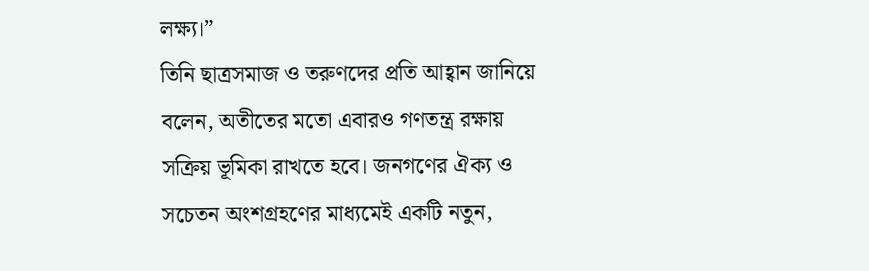লক্ষ্য।”
তিনি ছাত্রসমাজ ও তরুণদের প্রতি আহ্বান জানিয়ে বলেন, অতীতের মতো এবারও গণতন্ত্র রক্ষায় সক্রিয় ভূমিকা রাখতে হবে। জনগণের ঐক্য ও সচেতন অংশগ্রহণের মাধ্যমেই একটি নতুন,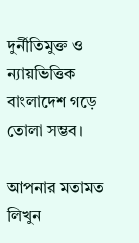দুর্নীতিমুক্ত ও ন্যায়ভিত্তিক বাংলাদেশ গড়ে তোলা সম্ভব।

আপনার মতামত লিখুন